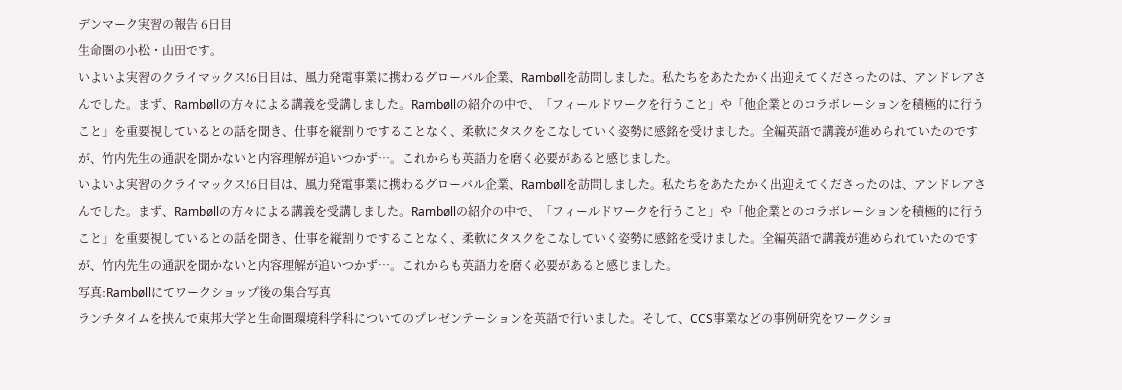デンマーク実習の報告 6日目
生命圏の小松・山田です。
いよいよ実習のクライマックス!6日目は、風力発電事業に携わるグローバル企業、Rambøllを訪問しました。私たちをあたたかく出迎えてくださったのは、アンドレアさんでした。まず、Rambøllの方々による講義を受講しました。Rambøllの紹介の中で、「フィールドワークを行うこと」や「他企業とのコラボレーションを積極的に行うこと」を重要視しているとの話を聞き、仕事を縦割りですることなく、柔軟にタスクをこなしていく姿勢に感銘を受けました。全編英語で講義が進められていたのですが、竹内先生の通訳を聞かないと内容理解が追いつかず…。これからも英語力を磨く必要があると感じました。
いよいよ実習のクライマックス!6日目は、風力発電事業に携わるグローバル企業、Rambøllを訪問しました。私たちをあたたかく出迎えてくださったのは、アンドレアさんでした。まず、Rambøllの方々による講義を受講しました。Rambøllの紹介の中で、「フィールドワークを行うこと」や「他企業とのコラボレーションを積極的に行うこと」を重要視しているとの話を聞き、仕事を縦割りですることなく、柔軟にタスクをこなしていく姿勢に感銘を受けました。全編英語で講義が進められていたのですが、竹内先生の通訳を聞かないと内容理解が追いつかず…。これからも英語力を磨く必要があると感じました。
写真:Rambøllにてワークショップ後の集合写真
ランチタイムを挟んで東邦大学と生命圏環境科学科についてのプレゼンテーションを英語で行いました。そして、CCS事業などの事例研究をワークショ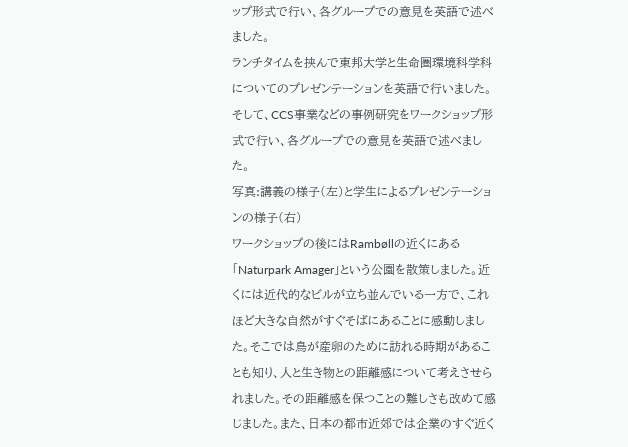ップ形式で行い、各グループでの意見を英語で述べました。
ランチタイムを挟んで東邦大学と生命圏環境科学科についてのプレゼンテーションを英語で行いました。そして、CCS事業などの事例研究をワークショップ形式で行い、各グループでの意見を英語で述べました。
写真:講義の様子(左)と学生によるプレゼンテーションの様子(右)
ワークショップの後にはRambøllの近くにある「Naturpark Amager」という公園を散策しました。近くには近代的なビルが立ち並んでいる一方で、これほど大きな自然がすぐそばにあることに感動しました。そこでは鳥が産卵のために訪れる時期があることも知り、人と生き物との距離感について考えさせられました。その距離感を保つことの難しさも改めて感じました。また、日本の都市近郊では企業のすぐ近く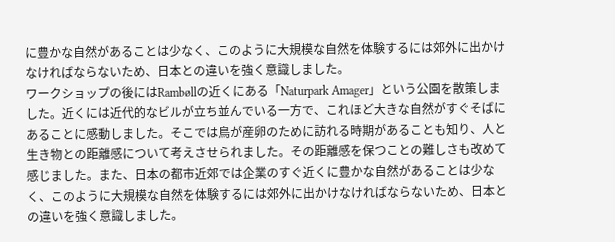に豊かな自然があることは少なく、このように大規模な自然を体験するには郊外に出かけなければならないため、日本との違いを強く意識しました。
ワークショップの後にはRambøllの近くにある「Naturpark Amager」という公園を散策しました。近くには近代的なビルが立ち並んでいる一方で、これほど大きな自然がすぐそばにあることに感動しました。そこでは鳥が産卵のために訪れる時期があることも知り、人と生き物との距離感について考えさせられました。その距離感を保つことの難しさも改めて感じました。また、日本の都市近郊では企業のすぐ近くに豊かな自然があることは少なく、このように大規模な自然を体験するには郊外に出かけなければならないため、日本との違いを強く意識しました。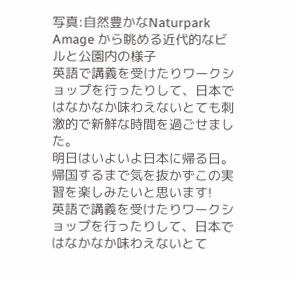写真:自然豊かなNaturpark Amage から眺める近代的なビルと公園内の様子
英語で講義を受けたりワークショップを行ったりして、日本ではなかなか味わえないとても刺激的で新鮮な時間を過ごせました。
明日はいよいよ日本に帰る日。帰国するまで気を抜かずこの実習を楽しみたいと思います!
英語で講義を受けたりワークショップを行ったりして、日本ではなかなか味わえないとて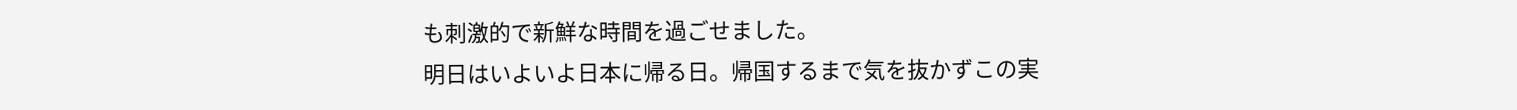も刺激的で新鮮な時間を過ごせました。
明日はいよいよ日本に帰る日。帰国するまで気を抜かずこの実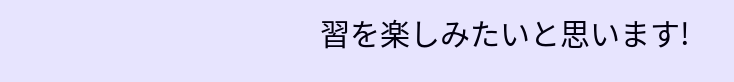習を楽しみたいと思います!